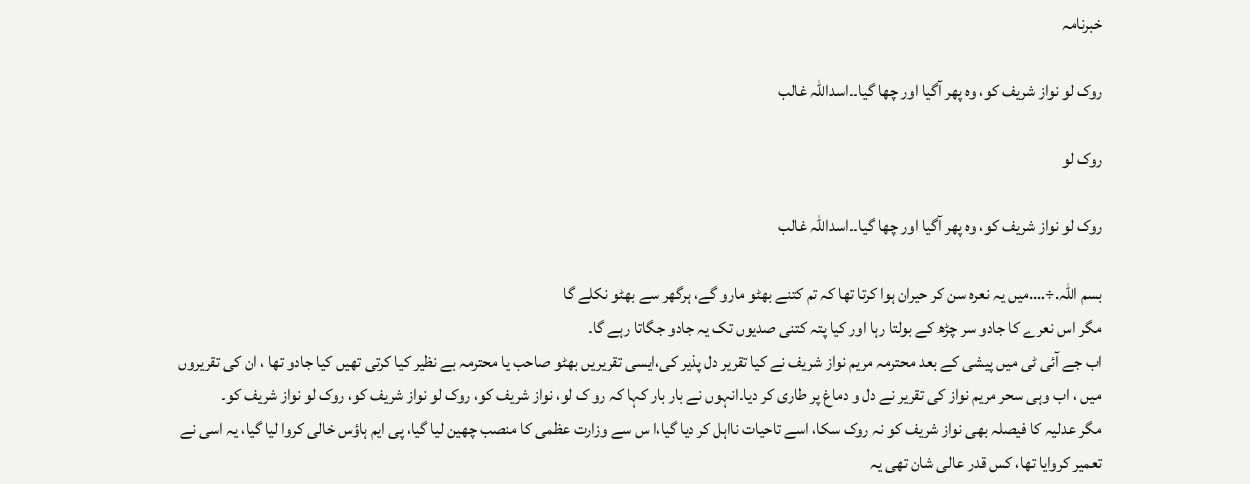خبرنامہ

روک لو نواز شریف کو، وہ پھر آگیا اور چھا گیا۔۔اسداللہ غالب

روک لو

روک لو نواز شریف کو، وہ پھر آگیا اور چھا گیا۔۔اسداللہ غالب

بسم اللہ.÷….میں یہ نعرہ سن کر حیران ہوا کرتا تھا کہ تم کتنے بھٹو مارو گے، ہرگھر سے بھٹو نکلے گا
مگر اس نعرے کا جادو سر چڑھ کے بولتا رہا اور کیا پتہ کتنی صدیوں تک یہ جادو جگاتا رہے گا۔
اب جے آئی ٹی میں پیشی کے بعد محترمہ مریم نواز شریف نے کیا تقریر دل پذیر کی،ایسی تقریریں بھٹو صاحب یا محترمہ بے نظیر کیا کرتی تھیں کیا جادو تھا ، ان کی تقریروں میں ، اب وہی سحر مریم نواز کی تقریر نے دل و دماغ پر طاری کر دیا۔انہوں نے بار بار کہا کہ رو ک لو، نواز شریف کو، روک لو نواز شریف کو، روک لو نواز شریف کو۔
مگر عدلیہ کا فیصلہ بھی نواز شریف کو نہ روک سکا، اسے تاحیات نااہل کر دیا گیا،ا س سے وزارت عظمی کا منصب چھین لیا گیا، پی ایم ہاؤس خالی کروا لیا گیا، یہ اسی نے تعمیر کروایا تھا، کس قدر عالی شان تھی یہ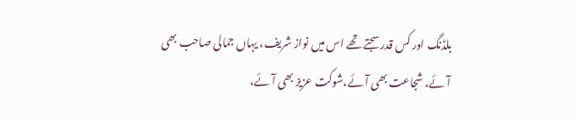بلڈنگ اور کس قدر سجتے تھے اس میں نواز شریف، یہاں جمالی صاحب بھی آئے، شجاعت بھی آئے،شوکت عزیز بھی آئے،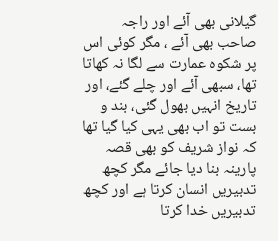گیلانی بھی آئے اور راجہ صاحب بھی آئے ، مگر کوئی اس پر شکوہ عمارت سے لگا نہ کھاتا تھا، سبھی آئے اور چلے گئے، اور تاریخ انہیں بھول گئی، بند و بست تو اب بھی یہی کیا گیا تھا کہ نواز شریف کو بھی قصہ پارینہ بنا دیا جائے مگر کچھ تدبیریں انسان کرتا ہے اور کچھ تدبیریں خدا کرتا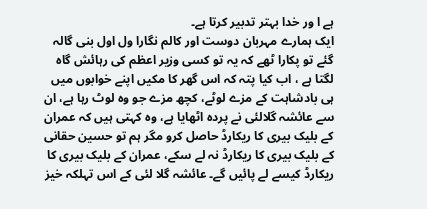ہے ا ور خدا بہتر تدبیر کرتا ہے۔
ایک ہمارے مہربان دوست اور کالم نگارا ول اول بنی گالہ گئے تو پکارا ٹھے کہ یہ تو کسی وزیر اعظم کی رہائش گاہ لگتا ہے ، اب کیا پتہ کہ اس گھر کا مکیں اپنے خوابوں میں ہی بادشاہت کے مزے لوٹے، کچھ مزے جو وہ لوٹ رہا ہے، ان سے عائشہ گلالئی نے پردہ اٹھایا ہے، وہ کہتی ہیں کہ عمران کے بلیک بیری کا ریکارڈ حاصل کرو مگر ہم تو حسین حقانی کے بلیک بیری کا ریکارڈ نہ لے سکے، عمران کے بلیک بیری کا ریکارڈ کیسے لے پائیں گے۔ عائشہ گلا لئی کے اس تہلکہ خیز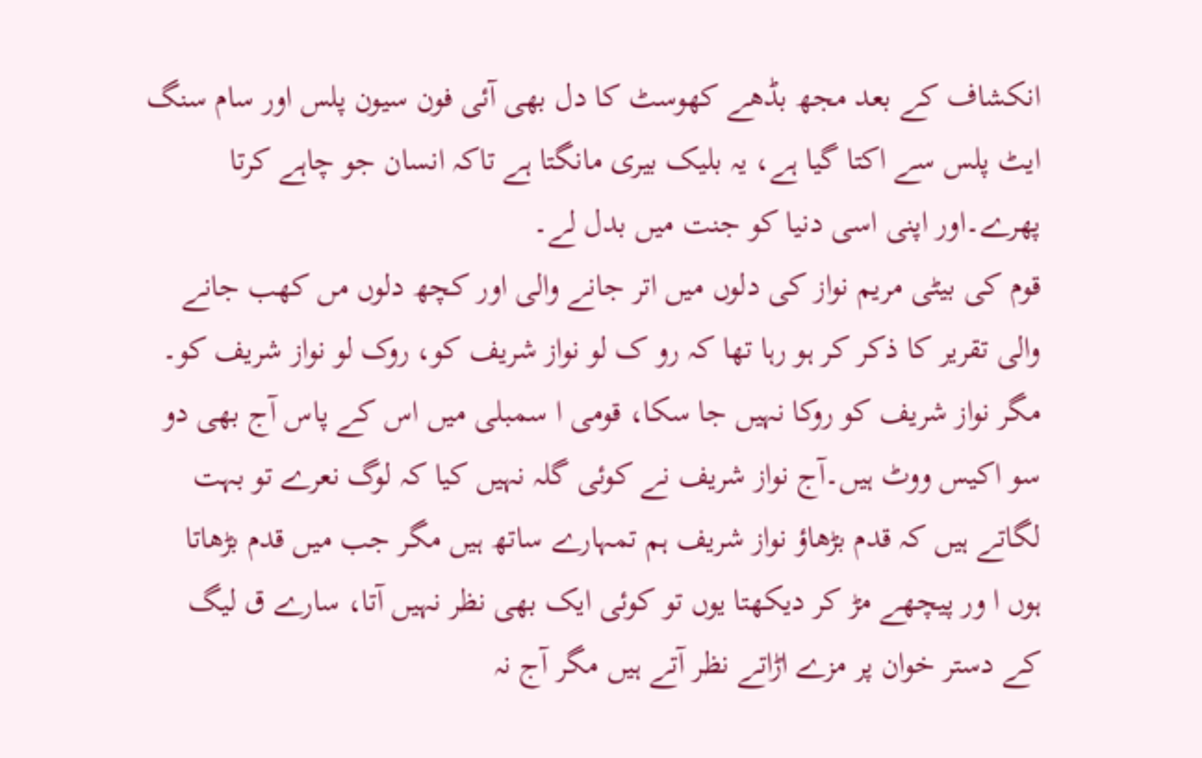انکشاف کے بعد مجھ بڈھے کھوسٹ کا دل بھی آئی فون سیون پلس اور سام سنگ ایٹ پلس سے اکتا گیا ہے، یہ بلیک بیری مانگتا ہے تاکہ انسان جو چاہے کرتا پھرے۔اور اپنی اسی دنیا کو جنت میں بدل لے۔
قوم کی بیٹی مریم نواز کی دلوں میں اتر جانے والی اور کچھ دلوں مں کھب جانے والی تقریر کا ذکر کر ہو رہا تھا کہ رو ک لو نواز شریف کو، روک لو نواز شریف کو۔
مگر نواز شریف کو روکا نہیں جا سکا، قومی ا سمبلی میں اس کے پاس آج بھی دو سو اکیس ووٹ ہیں۔آج نواز شریف نے کوئی گلہ نہیں کیا کہ لوگ نعرے تو بہت لگاتے ہیں کہ قدم بڑھاؤ نواز شریف ہم تمہارے ساتھ ہیں مگر جب میں قدم بڑھاتا ہوں ا ور پیچھے مڑ کر دیکھتا یوں تو کوئی ایک بھی نظر نہیں آتا، سارے ق لیگ کے دستر خوان پر مزے اڑاتے نظر آتے ہیں مگر آج نہ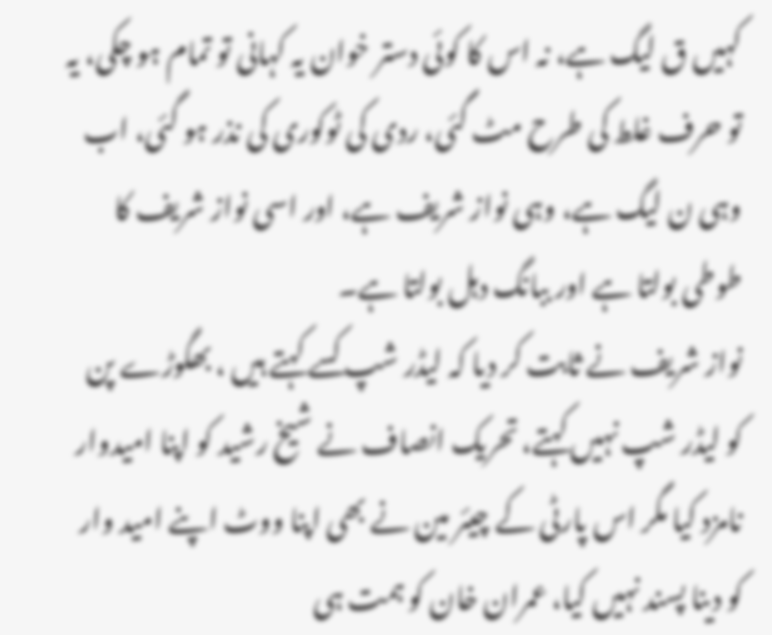کہیں ق لیگ ہے، نہ اس کا کوئی دستر خوان یہ کہانی تو تمام ہو چکی، یہ تو حرف غلط کی طرح مٹ گئی، ردی کی ٹوکوری کی نذر ہو گئی، اب وہی ن لیگ ہے، وہی نواز شریف ہے، اور اسی نواز شریف کا طوطی بولتا ہے اور ببانگ دہل بولتا ہے۔
نواز شریف نے ثابت کر دیا کہ لیڈر شپ کسے کہتے ہیں ، بھگوڑے پن کو لیڈر شپ نہیں کہتے، تحریک انصاف نے شیخ رشید کو اپنا امیدوار نامزد کیا مگر اس پارٹی کے چیئر مین نے بھی اپنا ووٹ اپنے امید وار کو دینا پسند نہیں کیا، عمران خان کو ہمت ہی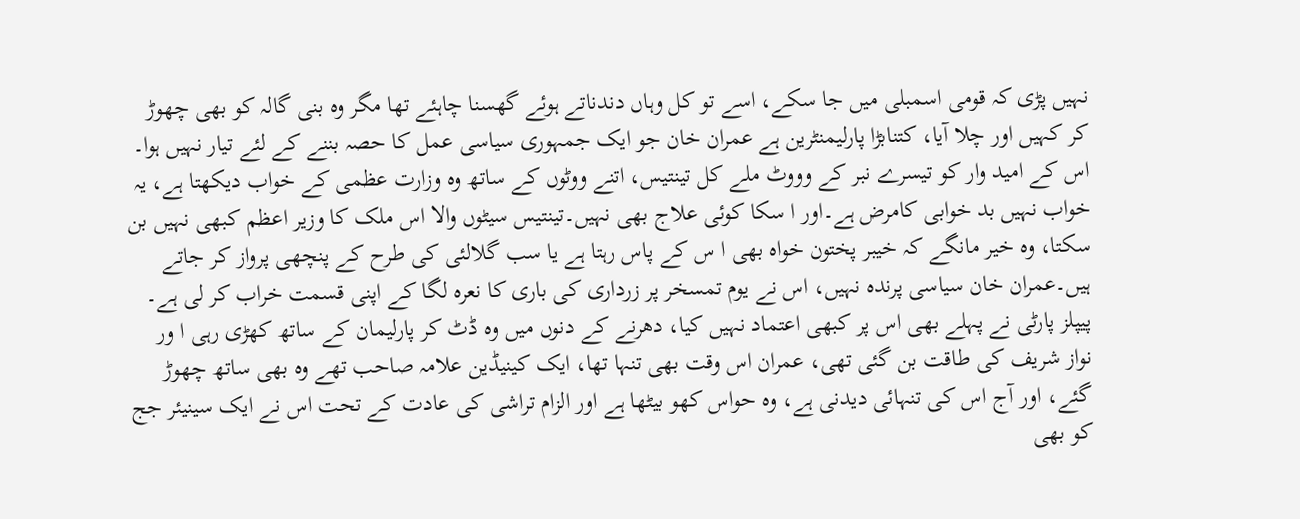نہیں پڑی کہ قومی اسمبلی میں جا سکے، اسے تو کل وہاں دندناتے ہوئے گھسنا چاہئے تھا مگر وہ بنی گالہ کو بھی چھوڑ کر کہیں اور چلا آیا، کتنابڑا پارلیمنٹرین ہے عمران خان جو ایک جمہوری سیاسی عمل کا حصہ بننے کے لئے تیار نہیں ہوا۔ اس کے امید وار کو تیسرے نبر کے وووٹ ملے کل تینتیس، اتنے ووٹوں کے ساتھ وہ وزارت عظمی کے خواب دیکھتا ہے، یہ خواب نہیں بد خوابی کامرض ہے۔اور ا سکا کوئی علاج بھی نہیں۔تینتیس سیٹوں والا اس ملک کا وزیر اعظم کبھی نہیں بن سکتا، وہ خیر مانگے کہ خیبر پختون خواہ بھی ا س کے پاس رہتا ہے یا سب گلالئی کی طرح کے پنچھی پرواز کر جاتے ہیں۔عمران خان سیاسی پرندہ نہیں، اس نے یوم تمسخر پر زرداری کی باری کا نعرہ لگا کے اپنی قسمت خراب کر لی ہے۔ پیپلز پارٹی نے پہلے بھی اس پر کبھی اعتماد نہیں کیا، دھرنے کے دنوں میں وہ ڈٹ کر پارلیمان کے ساتھ کھڑی رہی ا ور نواز شریف کی طاقت بن گئی تھی، عمران اس وقت بھی تنہا تھا، ایک کینیڈین علامہ صاحب تھے وہ بھی ساتھ چھوڑ گئے، اور آج اس کی تنہائی دیدنی ہے، وہ حواس کھو بیٹھا ہے اور الزام تراشی کی عادت کے تحت اس نے ایک سینیئر جج کو بھی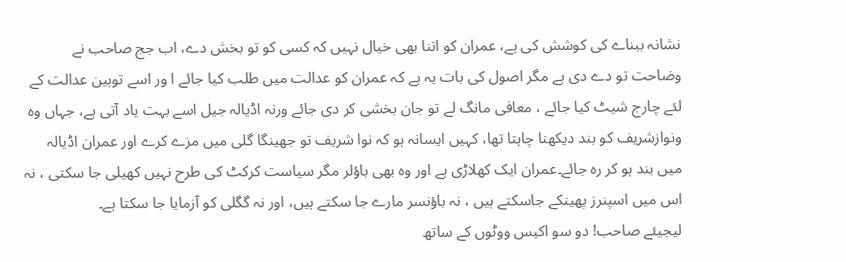نشانہ ببناے کی کوشش کی ہے، عمران کو اتنا بھی خیال نہیں کہ کسی کو تو بخش دے، اب جج صاحب نے وضاحت تو دے دی ہے مگر اصول کی بات یہ ہے کہ عمران کو عدالت میں طلب کیا جائے ا ور اسے توہین عدالت کے لئے چارج شیٹ کیا جائے ، معافی مانگ لے تو جان بخشی کر دی جائے ورنہ اڈیالہ جیل اسے بہت یاد آتی ہے، جہاں وہ ونوازشریف کو بند دیکھنا چاہتا تھا، کہیں ایسانہ ہو کہ نوا شریف تو جھینگا گلی میں مزے کرے اور عمران اڈیالہ میں بند ہو کر رہ جائے۔عمران ایک کھلاڑی ہے اور وہ بھی باؤلر مگر سیاست کرکٹ کی طرح نہیں کھیلی جا سکتی ، نہ اس میں اسپنرز پھینکے جاسکتے ہیں ، نہ باؤنسر مارے جا سکتے ہیں، اور نہ گگلی کو آزمایا جا سکتا ہے۔
لیجیئے صاحب! دو سو اکیس ووٹوں کے ساتھ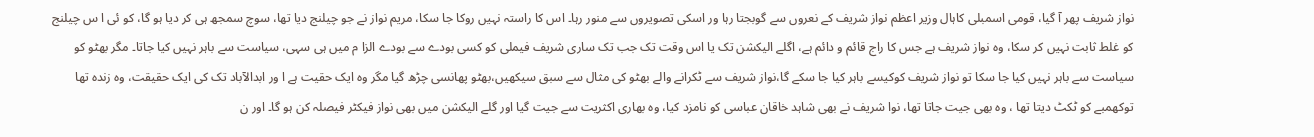نواز شریف پھر آ گیا، قومی اسمبلی کاہال وزیر اعظم نواز شریف کے نعروں سے گوبجتا رہا ور اسکی تصویروں سے منور رہا۔ اس کا راستہ نہیں روکا جا سکا، مریم نواز نے جو چیلنج دیا تھا، سوچ سمجھ ہی کر دیا ہو گا، کو ئی ا س چیلنج کو غلط ثابت نہیں کر سکا، وہ نواز شریف ہے جس کا راج قائم و دائم ہے، اگلے الیکشن تک یا اس وقت تک جب تک ساری شریف فیملی کو کسی بودے سے بودے الزا م میں ہی سہی، سیاست سے باہر نہیں کیا جاتا۔ مگر بھٹو کو سیاست سے باہر نہیں کیا جا سکا تو نواز شریف کوکیسے باہر کیا جا سکے گا،نواز شریف سے ٹکرانے والے بھٹو کی مثال سے سبق سیکھیں،بھٹو پھانسی چڑھ گیا مگر وہ ایک حقیت ہے ا ور ابدالآباد تک کی ایک حقیقت، وہ زندہ تھا توکھمبے کو ٹکٹ دیتا تھا ، وہ بھی جیت جاتا تھا، نوا شریف نے بھی شاہد خاقان عباسی کو نامزد کیا، وہ بھاری اکثریت سے جیت گیا اور گلے الیکشن میں بھی نواز فیکٹر فیصلہ کن ہو گا۔ اور ن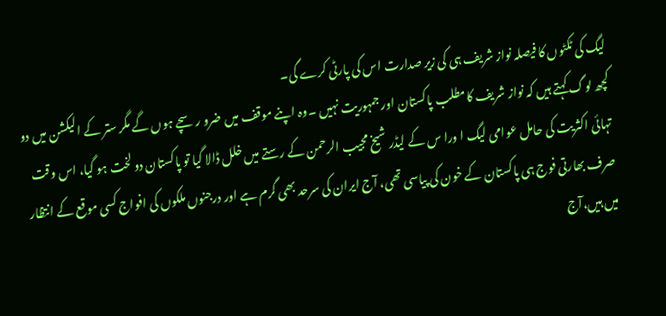لیگ کی ٹکٹوں کا فیصلہ نواز شریف ہی کی زیر صدارت اس کی پارٹی کرے گی۔
کچھ لوگ کہتے ہیں کہ نواز شریف کامطلب پاکستان اور جمہوریت نہیں ۔وہ اپنے موقف میں ضرو رسچے ہوں گے مگر ستر کے الیکشن میں دو تہائی اکثریت کی حامل عوامی لیگ ا ورا س کے لیڈر شیخ مجیب الرحمن کے رستے میں خلل ڈالا گیا تو پاکستان دو لخت ہو گیا، اس وقت صرف بھارتی فوج ہی پاکستان کے خون کی پیاسی تھی، آج ایران کی سرحد بھی گرم ہے اور درجنوں ملکوں کی افواج کسی موقع کے انتظار میں ہیں،آج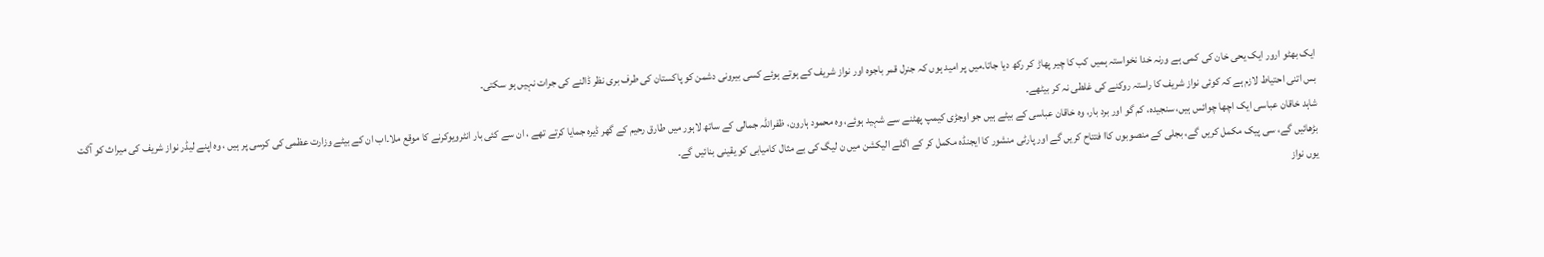ایک بھٹو ارور ایک یحی خان کی کمی ہے ورنہ خدا نخواستہ ہمیں کب کا چیر پھاڑ کر رکھ دیا جاتا۔میں پر امید ہوں کہ جنرل قمر باجوہ اور نواز شریف کے ہوتے ہوئے کسی بیرونی دشمن کو پاکستان کی طرف بری نظر ڈالنے کی جرات نہیں ہو سکتی۔
بس اتنی احتیاط لازم ہے کہ کوئی نواز شریف کا راستہ روکنے کی غلطی نہ کر بیٹھے۔
شاہد خاقان عباسی ایک اچھا چوائس ہیں، سنجیدہ، کم گو اور برد بار، وہ خاقان عباسی کے بیٹے ہیں جو اوجڑی کیمپ پھٹنے سے شہید ہوئے، وہ محمود ہارون، ظفراللہ جمالی کے ساتھ لاہور میں طارق رحیم کے گھر ڈیرہ جمایا کرتے تھے ، ان سے کئی بار انٹرویوکرنے کا موقع ملا۔اب ان کے بیٹے وزارت عظمی کی کرسی پر ہیں ، وہ اپنے لیڈر نواز شریف کی میراث کو آگت بڑھائیں گے، سی پیک مکمل کریں گے، بجلی کے منصوبوں کاا فتتاح کریں گے اور پارٹی منشور کا ایجنڈہ مکمل کر کے اگلے الیکشن میں ن لیگ کی بے مثال کامیابی کو یقینی بنائیں گے۔
یوں نواز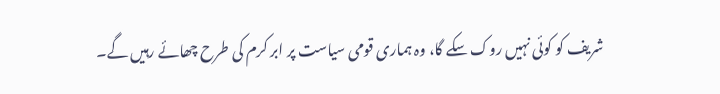شریف کو کوئی نہیں روک سکے گا، وہ ہماری قومی سیاست پر ابر کرم کی طرح چھائے رہیں گے۔